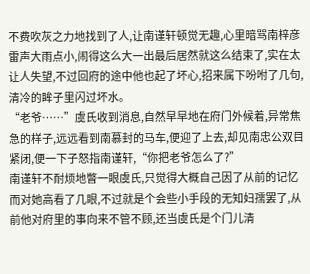不费吹灰之力地找到了人,让南谨轩顿觉无趣,心里暗骂南梓彦雷声大雨点小,闹得这么大一出最后居然就这么结束了,实在太让人失望,不过回府的途中他也起了坏心,招来属下吩咐了几句,清冷的眸子里闪过坏水。
“老爷……”虞氏收到消息,自然早早地在府门外候着,异常焦急的样子,远远看到南慕封的马车,便迎了上去,却见南忠公双目紧闭,便一下子怒指南谨轩,“你把老爷怎么了?”
南谨轩不耐烦地瞥一眼虞氏,只觉得大概自己因了从前的记忆而对她高看了几眼,不过就是个会些小手段的无知妇孺罢了,从前他对府里的事向来不管不顾,还当虞氏是个门儿清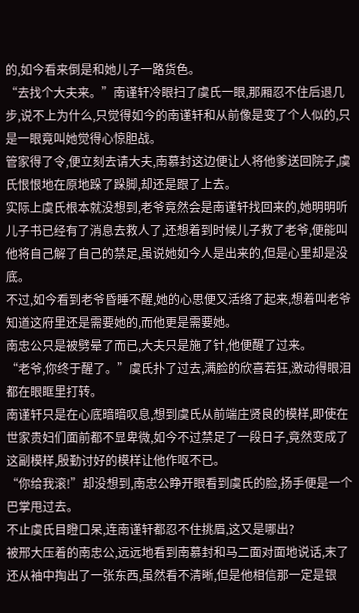的,如今看来倒是和她儿子一路货色。
“去找个大夫来。”南谨轩冷眼扫了虞氏一眼,那厢忍不住后退几步,说不上为什么,只觉得如今的南谨轩和从前像是变了个人似的,只是一眼竟叫她觉得心惊胆战。
管家得了令,便立刻去请大夫,南慕封这边便让人将他爹送回院子,虞氏恨恨地在原地跺了跺脚,却还是跟了上去。
实际上虞氏根本就没想到,老爷竟然会是南谨轩找回来的,她明明听儿子书已经有了消息去救人了,还想着到时候儿子救了老爷,便能叫他将自己解了自己的禁足,虽说她如今人是出来的,但是心里却是没底。
不过,如今看到老爷昏睡不醒,她的心思便又活络了起来,想着叫老爷知道这府里还是需要她的,而他更是需要她。
南忠公只是被劈晕了而已,大夫只是施了针,他便醒了过来。
“老爷,你终于醒了。”虞氏扑了过去,满脸的欣喜若狂,激动得眼泪都在眼眶里打转。
南谨轩只是在心底暗暗叹息,想到虞氏从前端庄贤良的模样,即使在世家贵妇们面前都不显卑微,如今不过禁足了一段日子,竟然变成了这副模样,殷勤讨好的模样让他作呕不已。
“你给我滚!”却没想到,南忠公睁开眼看到虞氏的脸,扬手便是一个巴掌甩过去。
不止虞氏目瞪口呆,连南谨轩都忍不住挑眉,这又是哪出?
被邢大压着的南忠公,远远地看到南慕封和马二面对面地说话,末了还从袖中掏出了一张东西,虽然看不清晰,但是他相信那一定是银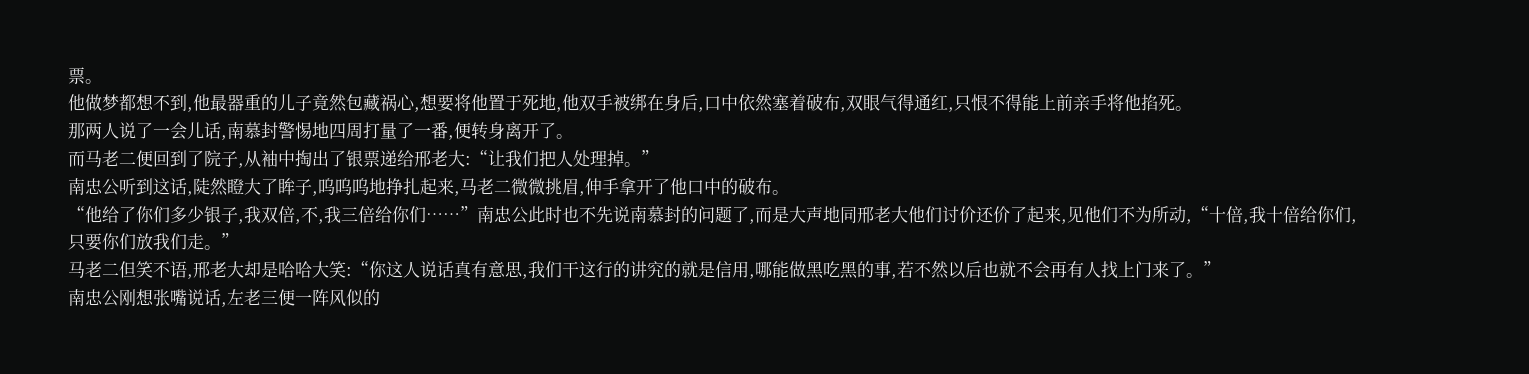票。
他做梦都想不到,他最器重的儿子竟然包藏祸心,想要将他置于死地,他双手被绑在身后,口中依然塞着破布,双眼气得通红,只恨不得能上前亲手将他掐死。
那两人说了一会儿话,南慕封警惕地四周打量了一番,便转身离开了。
而马老二便回到了院子,从袖中掏出了银票递给邢老大:“让我们把人处理掉。”
南忠公听到这话,陡然瞪大了眸子,呜呜呜地挣扎起来,马老二微微挑眉,伸手拿开了他口中的破布。
“他给了你们多少银子,我双倍,不,我三倍给你们……”南忠公此时也不先说南慕封的问题了,而是大声地同邢老大他们讨价还价了起来,见他们不为所动,“十倍,我十倍给你们,只要你们放我们走。”
马老二但笑不语,邢老大却是哈哈大笑:“你这人说话真有意思,我们干这行的讲究的就是信用,哪能做黑吃黑的事,若不然以后也就不会再有人找上门来了。”
南忠公刚想张嘴说话,左老三便一阵风似的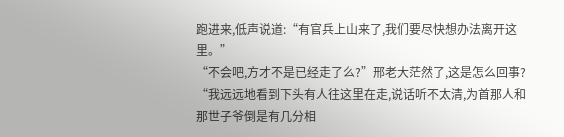跑进来,低声说道:“有官兵上山来了,我们要尽快想办法离开这里。”
“不会吧,方才不是已经走了么?”邢老大茫然了,这是怎么回事?
“我远远地看到下头有人往这里在走,说话听不太清,为首那人和那世子爷倒是有几分相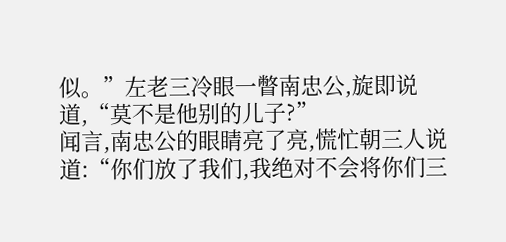似。”左老三冷眼一瞥南忠公,旋即说道,“莫不是他别的儿子?”
闻言,南忠公的眼睛亮了亮,慌忙朝三人说道:“你们放了我们,我绝对不会将你们三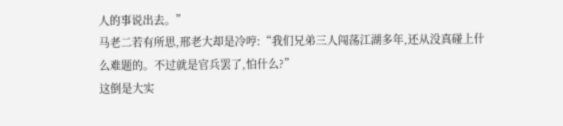人的事说出去。”
马老二若有所思,邢老大却是冷哼:“我们兄弟三人闯荡江湖多年,还从没真碰上什么难题的。不过就是官兵罢了,怕什么?”
这倒是大实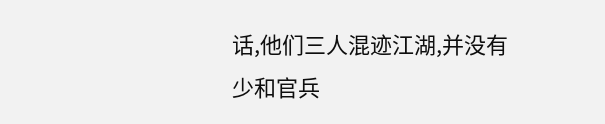话,他们三人混迹江湖,并没有少和官兵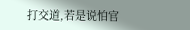打交道,若是说怕官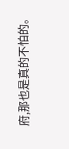府,那也是真的不怕的。